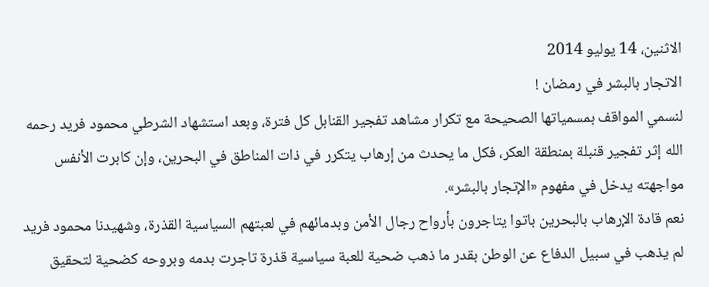الاثنين، 14 يوليو 2014
الاتجار بالبشر في رمضان !
لنسمي المواقف بمسمياتها الصحيحة مع تكرار مشاهد تفجير القنابل كل فترة، وبعد استشهاد الشرطي محمود فريد رحمه الله إثر تفجير قنبلة بمنطقة العكر، فكل ما يحدث من إرهاب يتكرر في ذات المناطق في البحرين، وإن كابرت الأنفس مواجهته يدخل في مفهوم «الإتجار بالبشر».
نعم قادة الإرهاب بالبحرين باتوا يتاجرون بأرواح رجال الأمن وبدمائهم في لعبتهم السياسية القذرة، وشهيدنا محمود فريد لم يذهب في سبيل الدفاع عن الوطن بقدر ما ذهب ضحية للعبة سياسية قذرة تاجرت بدمه وبروحه كضحية لتحقيق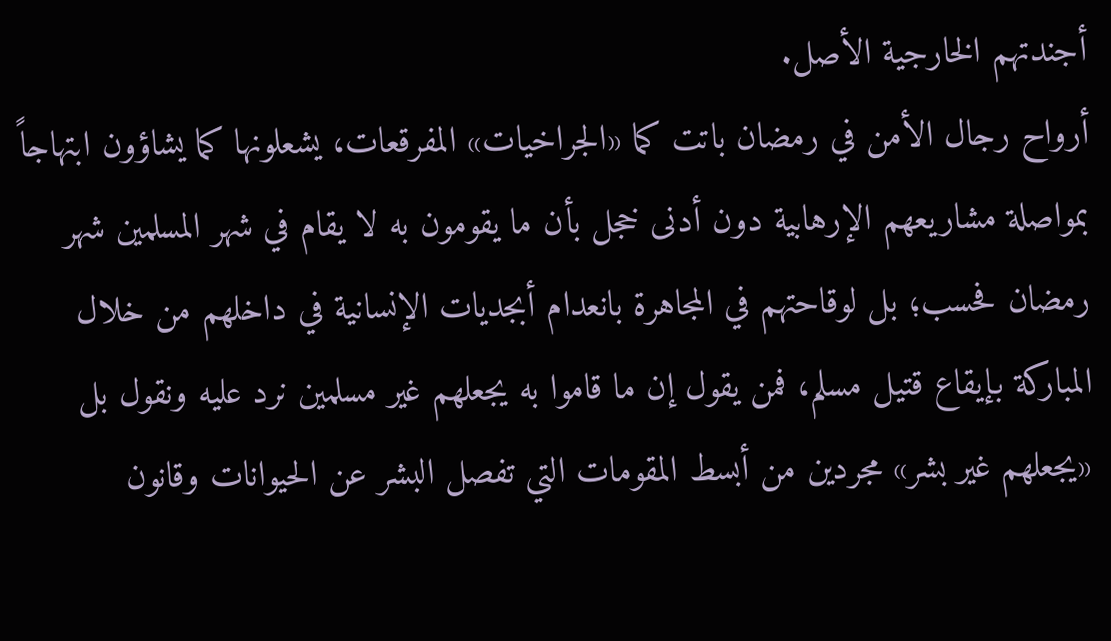أجندتهم الخارجية الأصل.
أرواح رجال الأمن في رمضان باتت كما «الجراخيات» المفرقعات، يشعلونها كما يشاؤون ابتهاجاً بمواصلة مشاريعهم الإرهابية دون أدنى خجل بأن ما يقومون به لا يقام في شهر المسلمين شهر رمضان فحسب؛ بل لوقاحتهم في المجاهرة بانعدام أبجديات الإنسانية في داخلهم من خلال المباركة بإيقاع قتيل مسلم، فمن يقول إن ما قاموا به يجعلهم غير مسلمين نرد عليه ونقول بل «يجعلهم غير بشر» مجردين من أبسط المقومات التي تفصل البشر عن الحيوانات وقانون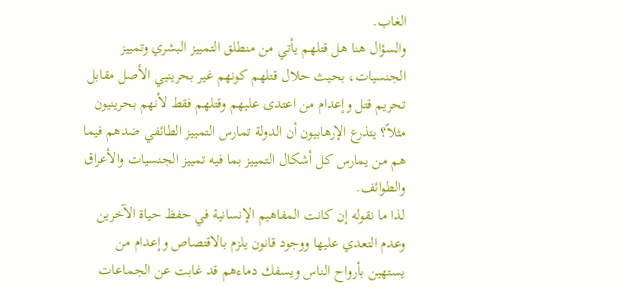الغاب.
والسؤال هنا هل قتلهم يأتي من منطلق التمييز البشري وتمييز الجنسيات، بحيث حلال قتلهم كونهم غير بحرينيي الأصل مقابل تحريم قتل وإعدام من اعتدى عليهم وقتلهم فقط لأنهم بحرينيون مثلاً؟ يتذرع الإرهابيون أن الدولة تمارس التمييز الطائفي ضدهم فيما هم من يمارس كل أشكال التمييز بما فيه تمييز الجنسيات والأعراق والطوائف.
لذا ما نقوله إن كانت المفاهيم الإنسانية في حفظ حياة الآخرين وعدم التعدي عليها ووجود قانون يلزم بالاقتصاص وإعدام من يستهين بأرواح الناس ويسفك دماءهم قد غابت عن الجماعات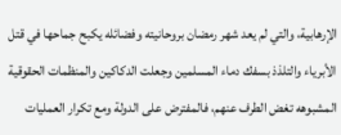الإرهابية، والتي لم يعد شهر رمضان بروحانيته وفضائله يكبح جماحها في قتل الأبرياء والتلذذ بسفك دماء المسلمين وجعلت الدكاكين والمنظمات الحقوقية المشبوهه تغض الطرف عنهم، فالمفترض على الدولة ومع تكرار العمليات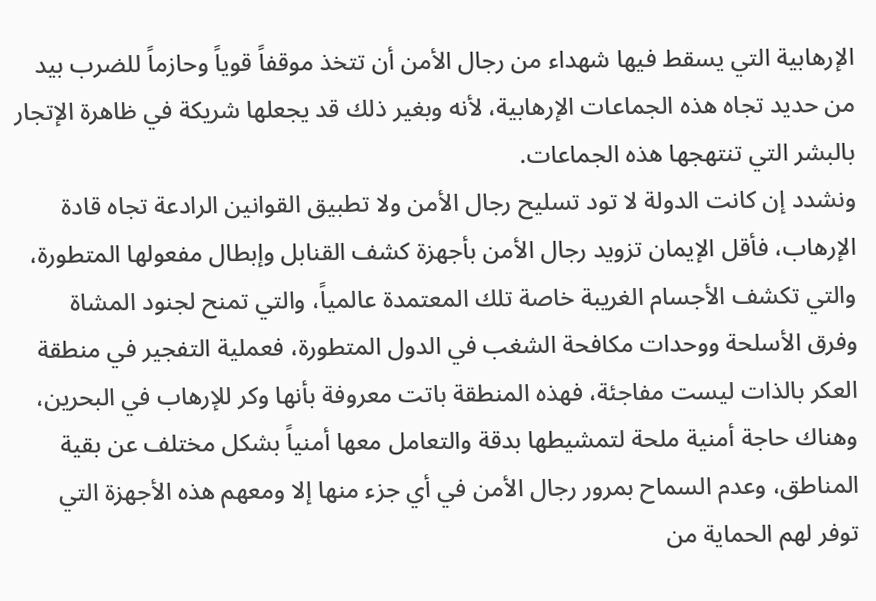الإرهابية التي يسقط فيها شهداء من رجال الأمن أن تتخذ موقفاً قوياً وحازماً للضرب بيد من حديد تجاه هذه الجماعات الإرهابية، لأنه وبغير ذلك قد يجعلها شريكة في ظاهرة الإتجار بالبشر التي تنتهجها هذه الجماعات.
ونشدد إن كانت الدولة لا تود تسليح رجال الأمن ولا تطبيق القوانين الرادعة تجاه قادة الإرهاب، فأقل الإيمان تزويد رجال الأمن بأجهزة كشف القنابل وإبطال مفعولها المتطورة، والتي تكشف الأجسام الغريبة خاصة تلك المعتمدة عالمياً، والتي تمنح لجنود المشاة وفرق الأسلحة ووحدات مكافحة الشغب في الدول المتطورة، فعملية التفجير في منطقة العكر بالذات ليست مفاجئة، فهذه المنطقة باتت معروفة بأنها وكر للإرهاب في البحرين، وهناك حاجة أمنية ملحة لتمشيطها بدقة والتعامل معها أمنياً بشكل مختلف عن بقية المناطق، وعدم السماح بمرور رجال الأمن في أي جزء منها إلا ومعهم هذه الأجهزة التي توفر لهم الحماية من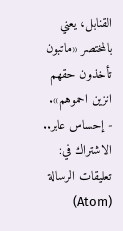القنابل، يعني بالمختصر «ماتبون تأخذون حقهم انزين احموهم».
- إحساس عابر..
الاشتراك في:
تعليقات الرسالة (Atom)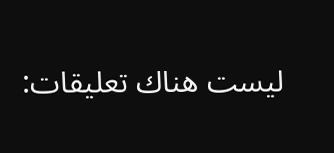ليست هناك تعليقات: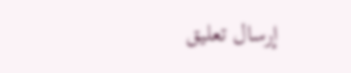إرسال تعليق